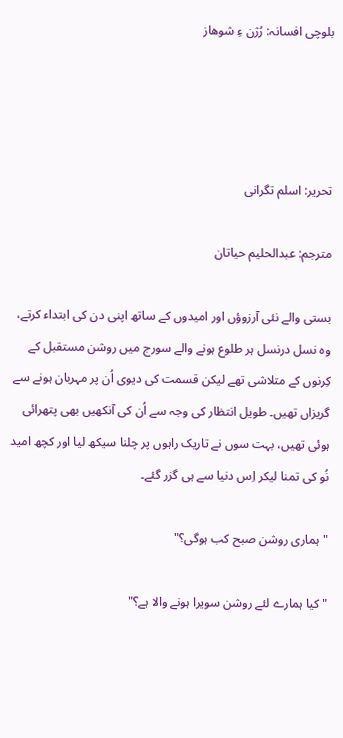بلوچی افسانہ: رُژن ءِ شوھاز




تحریر: اسلم تگرانی

مترجم: عبدالحلیم حیاتان

بستی والے نئی آرزوؤں اور امیدوں کے ساتھ اپنی دن کی ابتداء کرتے، وہ نسل درنسل ہر طلوع ہونے والے سورج میں روشن مستقبل کے کِرنوں کے متلاشی تھے لیکن قسمت کی دیوی اُن پر مہربان ہونے سے گریزاں تھیں۔ طویل انتظار کی وجہ سے اُن کی آنکھیں بھی پتھرائی ہوئی تھیں، بہت سوں نے تاریک راہوں پر چلنا سیکھ لیا اور کچھ امید نُو کی تمنا لیکر اِس دنیا سے ہی گزر گئے۔

"ہماری روشن صبح کب ہوگی؟"

"کیا ہمارے لئے روشن سویرا ہونے والا ہے؟"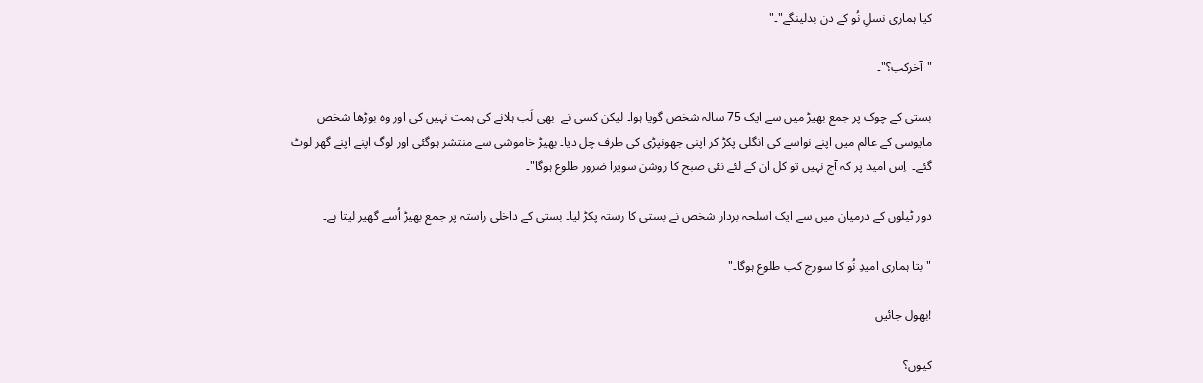کیا ہماری نسلِ نُو کے دن بدلینگے"۔"

"آخرکب؟"۔

بستی کے چوک پر جمع بھیڑ میں سے ایک 75 سالہ شخص گویا ہوا۔ لیکن کسی نے  بھی لَب ہلانے کی ہمت نہیں کی اور وہ بوڑھا شخص مایوسی کے عالم میں اپنے نواسے کی انگلی پکڑ کر اپنی جھونپڑی کی طرف چل دیا۔ بھیڑ خاموشی سے منتشر ہوگئی اور لوگ اپنے اپنے گھر لوٹ گئے۔  اِس امید پر کہ آج نہیں تو کل ان کے لئے نئی صبح کا روشن سویرا ضرور طلوع ہوگا"۔

دور ٹیلوں کے درمیان میں سے ایک اسلحہ بردار شخص نے بستی کا رستہ پکڑ لیا۔ بستی کے داخلی راستہ پر جمع بھیڑ اُسے گھیر لیتا ہے۔

"بتا ہماری امیدِ نُو کا سورج کب طلوع ہوگا۔"

!بھول جائیں

کیوں؟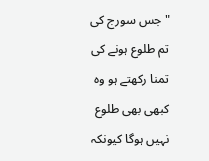"جس سورج کی تم طلوع ہونے کی تمنا رکھتے ہو وہ کبھی بھی طلوع نہیں ہوگا کیونکہ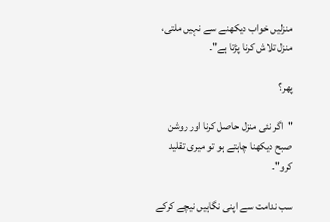منزلیں خواب دیکھنے سے نہیں ملتی، منزل تلاش کرنا پڑتا ہے"۔

پھر؟

"اگر نئی منزل حاصل کرنا اور روشن صبح دیکھنا چاہتے ہو تو میری تقلید کرو"۔

سب ندامت سے اپنی نگاہیں نیچے کرکے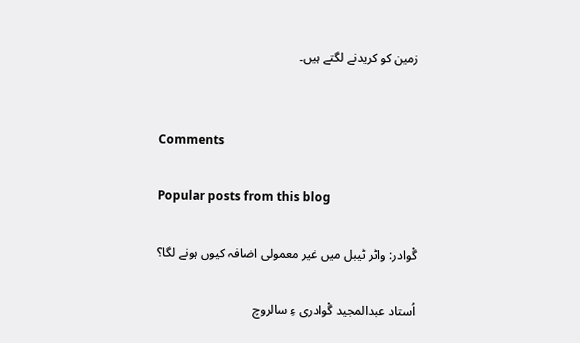زمین کو کریدنے لگتے ہیں۔


Comments

Popular posts from this blog

گْوادر: واٹر ٹیبل میں غیر معمولی اضافہ کیوں ہونے لگا؟

اُستاد عبدالمجید گْوادری ءِ سالروچ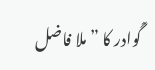گْوادر کا ”ملا فاضل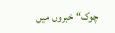چوک“ خبروں میں